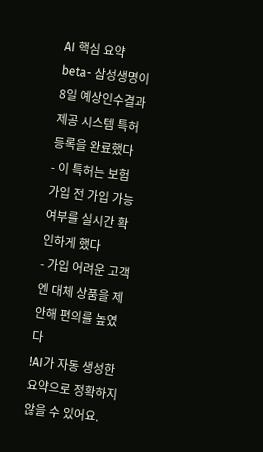AI 핵심 요약
beta- 삼성생명이 8일 예상인수결과 제공 시스템 특허 등록을 완료했다
- 이 특허는 보험 가입 전 가입 가능 여부를 실시간 확인하게 했다
- 가입 어려운 고객엔 대체 상품을 제안해 편의를 높였다
!AI가 자동 생성한 요약으로 정확하지 않을 수 있어요.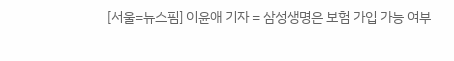[서울=뉴스핌] 이윤애 기자 = 삼성생명은 보험 가입 가능 여부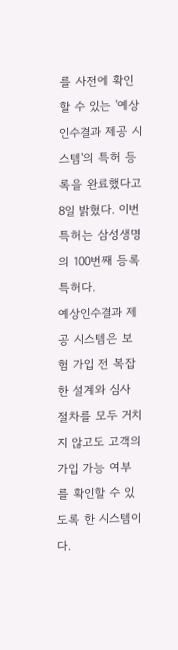를 사전에 확인할 수 있는 '예상인수결과 제공 시스템'의 특허 등록을 완료했다고 8일 밝혔다. 이번 특허는 삼성생명의 100번째 등록 특허다.
예상인수결과 제공 시스템은 보험 가입 전 복잡한 설계와 심사 절차를 모두 거치지 않고도 고객의 가입 가능 여부를 확인할 수 있도록 한 시스템이다.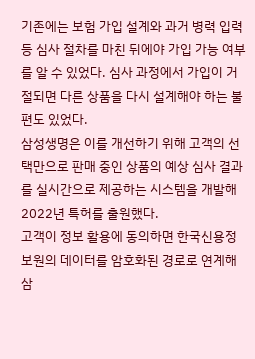기존에는 보험 가입 설계와 과거 병력 입력 등 심사 절차를 마친 뒤에야 가입 가능 여부를 알 수 있었다. 심사 과정에서 가입이 거절되면 다른 상품을 다시 설계해야 하는 불편도 있었다.
삼성생명은 이를 개선하기 위해 고객의 선택만으로 판매 중인 상품의 예상 심사 결과를 실시간으로 제공하는 시스템을 개발해 2022년 특허를 출원했다.
고객이 정보 활용에 동의하면 한국신용정보원의 데이터를 암호화된 경로로 연계해 삼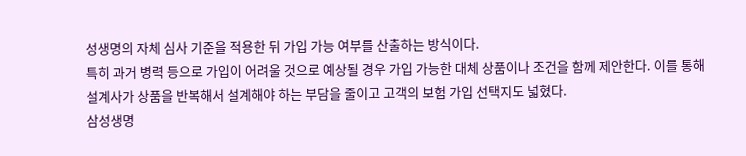성생명의 자체 심사 기준을 적용한 뒤 가입 가능 여부를 산출하는 방식이다.
특히 과거 병력 등으로 가입이 어려울 것으로 예상될 경우 가입 가능한 대체 상품이나 조건을 함께 제안한다. 이를 통해 설계사가 상품을 반복해서 설계해야 하는 부담을 줄이고 고객의 보험 가입 선택지도 넓혔다.
삼성생명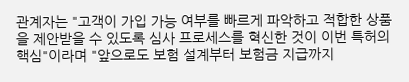관계자는 "고객이 가입 가능 여부를 빠르게 파악하고 적합한 상품을 제안받을 수 있도록 심사 프로세스를 혁신한 것이 이번 특허의 핵심"이라며 "앞으로도 보험 설계부터 보험금 지급까지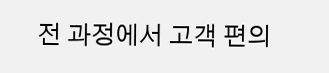전 과정에서 고객 편의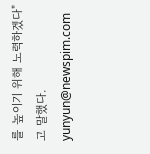를 높이기 위해 노력하겠다"고 말했다.
yunyun@newspim.com